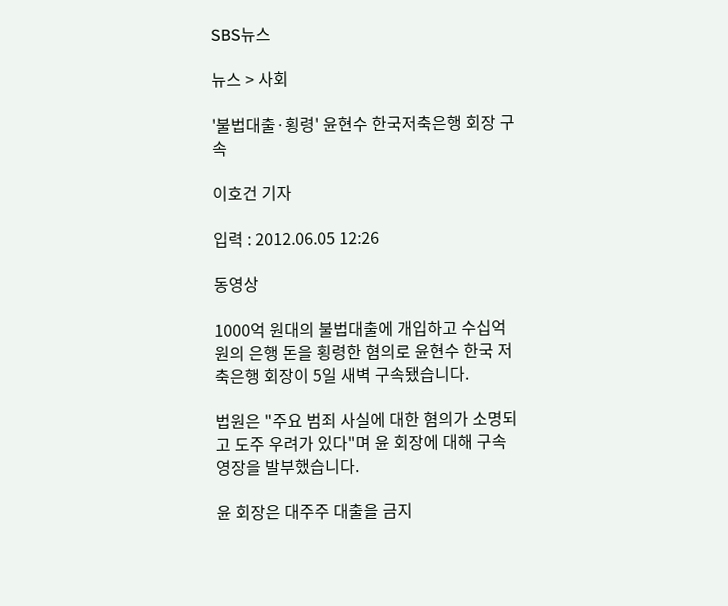SBS뉴스

뉴스 > 사회

'불법대출·횡령' 윤현수 한국저축은행 회장 구속

이호건 기자

입력 : 2012.06.05 12:26

동영상

1000억 원대의 불법대출에 개입하고 수십억 원의 은행 돈을 횡령한 혐의로 윤현수 한국 저축은행 회장이 5일 새벽 구속됐습니다.

법원은 "주요 범죄 사실에 대한 혐의가 소명되고 도주 우려가 있다"며 윤 회장에 대해 구속영장을 발부했습니다.

윤 회장은 대주주 대출을 금지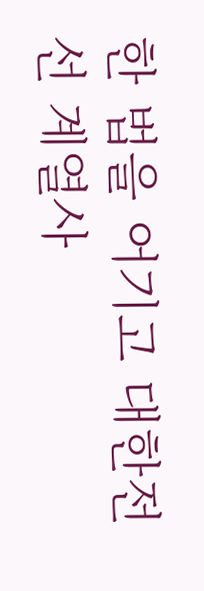한 법을 어기고 대한전선 계열사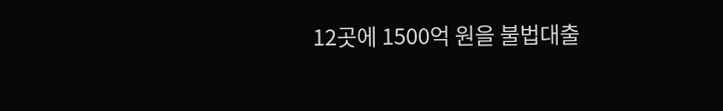12곳에 1500억 원을 불법대출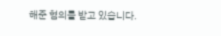해준 혐의를 받고 있습니다.